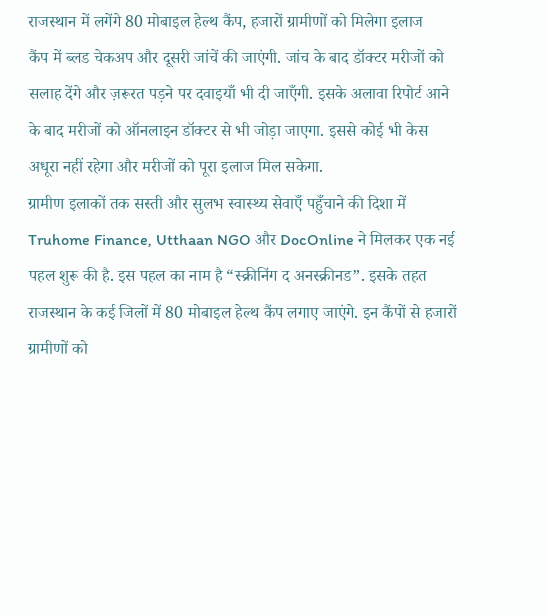राजस्थान में लगेंगे 80 मोबाइल हेल्थ कैंप, हजारों ग्रामीणों को मिलेगा इलाज
कैंप में ब्लड चेकअप और दूसरी जांचें की जाएंगी. जांच के बाद डॉक्टर मरीजों को सलाह देंगे और ज़रूरत पड़ने पर दवाइयाँ भी दी जाएँगी. इसके अलावा रिपोर्ट आने के बाद मरीजों को ऑनलाइन डॉक्टर से भी जोड़ा जाएगा. इससे कोई भी केस अधूरा नहीं रहेगा और मरीजों को पूरा इलाज मिल सकेगा.
ग्रामीण इलाकों तक सस्ती और सुलभ स्वास्थ्य सेवाएँ पहुँचाने की दिशा में Truhome Finance, Utthaan NGO और DocOnline ने मिलकर एक नई पहल शुरू की है. इस पहल का नाम है “स्क्रीनिंग द अनस्क्रीनड”. इसके तहत राजस्थान के कई जिलों में 80 मोबाइल हेल्थ कैंप लगाए जाएंगे. इन कैंपों से हजारों ग्रामीणों को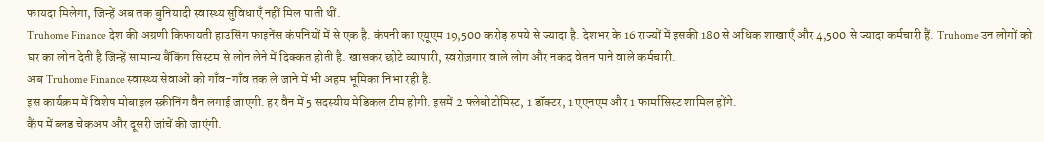फायदा मिलेगा, जिन्हें अब तक बुनियादी स्वास्थ्य सुविधाएँ नहीं मिल पाती थीं.
Truhome Finance देश की अग्रणी किफायती हाउसिंग फाइनेंस कंपनियों में से एक है. कंपनी का एयूएम 19,500 करोड़ रुपये से ज्यादा है. देशभर के 16 राज्यों में इसकी 180 से अधिक शाखाएँ और 4,500 से ज्यादा कर्मचारी हैं. Truhome उन लोगों को घर का लोन देती है जिन्हें सामान्य बैंकिंग सिस्टम से लोन लेने में दिक्कत होती है. खासकर छोटे व्यापारी, स्वरोज़गार वाले लोग और नकद वेतन पाने वाले कर्मचारी.
अब Truhome Finance स्वास्थ्य सेवाओं को गाँव-गाँव तक ले जाने में भी अहम भूमिका निभा रही है.
इस कार्यक्रम में विशेष मोबाइल स्क्रीनिंग वैन लगाई जाएगी. हर वैन में 5 सदस्यीय मेडिकल टीम होगी. इसमें 2 फ्लेबोटोमिस्ट, 1 डॉक्टर, 1 एएनएम और 1 फार्मासिस्ट शामिल होंगे.
कैंप में ब्लड चेकअप और दूसरी जांचें की जाएंगी.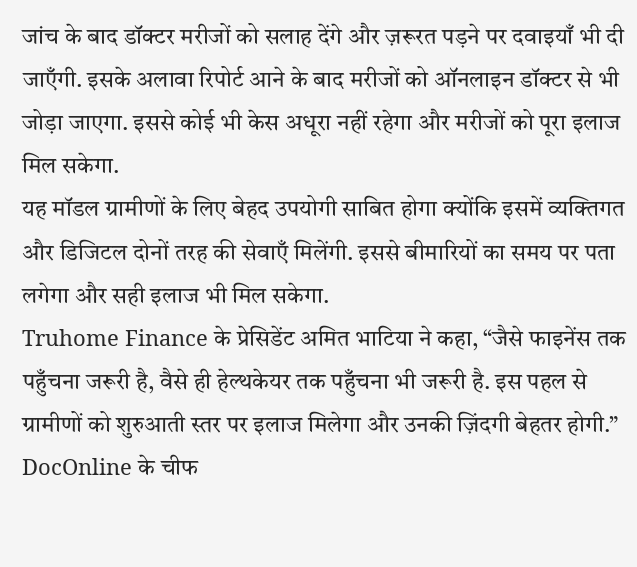जांच के बाद डॉक्टर मरीजों को सलाह देंगे और ज़रूरत पड़ने पर दवाइयाँ भी दी जाएँगी. इसके अलावा रिपोर्ट आने के बाद मरीजों को ऑनलाइन डॉक्टर से भी जोड़ा जाएगा. इससे कोई भी केस अधूरा नहीं रहेगा और मरीजों को पूरा इलाज मिल सकेगा.
यह मॉडल ग्रामीणों के लिए बेहद उपयोगी साबित होगा क्योंकि इसमें व्यक्तिगत और डिजिटल दोनों तरह की सेवाएँ मिलेंगी. इससे बीमारियों का समय पर पता लगेगा और सही इलाज भी मिल सकेगा.
Truhome Finance के प्रेसिडेंट अमित भाटिया ने कहा, “जैसे फाइनेंस तक पहुँचना जरूरी है, वैसे ही हेल्थकेयर तक पहुँचना भी जरूरी है. इस पहल से ग्रामीणों को शुरुआती स्तर पर इलाज मिलेगा और उनकी ज़िंदगी बेहतर होगी.”
DocOnline के चीफ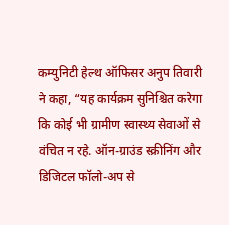कम्युनिटी हेल्थ ऑफिसर अनुप तिवारी ने कहा, “यह कार्यक्रम सुनिश्चित करेगा कि कोई भी ग्रामीण स्वास्थ्य सेवाओं से वंचित न रहे. ऑन-ग्राउंड स्क्रीनिंग और डिजिटल फॉलो-अप से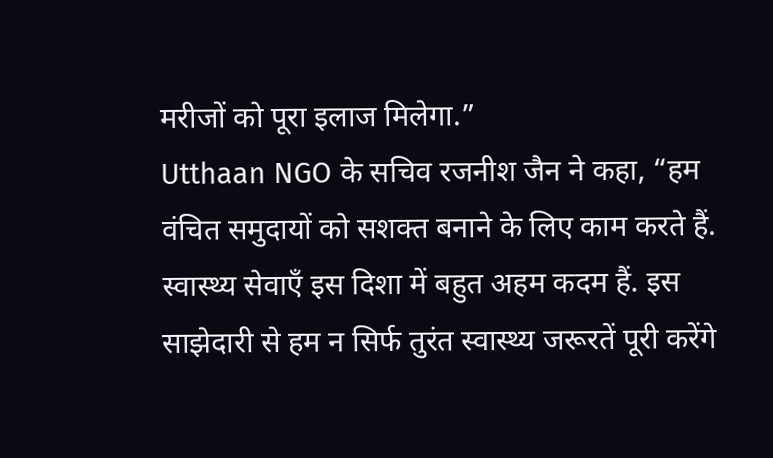मरीजों को पूरा इलाज मिलेगा.”
Utthaan NGO के सचिव रजनीश जैन ने कहा, “हम वंचित समुदायों को सशक्त बनाने के लिए काम करते हैं. स्वास्थ्य सेवाएँ इस दिशा में बहुत अहम कदम हैं. इस साझेदारी से हम न सिर्फ तुरंत स्वास्थ्य जरूरतें पूरी करेंगे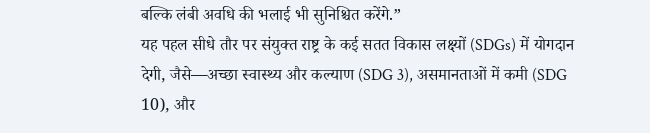बल्कि लंबी अवधि की भलाई भी सुनिश्चित करेंगे.”
यह पहल सीधे तौर पर संयुक्त राष्ट्र के कई सतत विकास लक्ष्यों (SDGs) में योगदान देगी, जैसे—अच्छा स्वास्थ्य और कल्याण (SDG 3), असमानताओं में कमी (SDG 10), और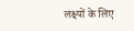लक्ष्यों के लिए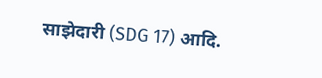साझेदारी (SDG 17) आदि.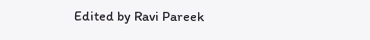Edited by Ravi Pareek